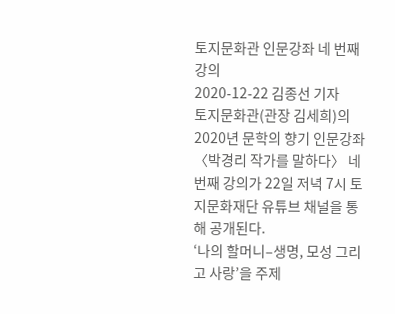토지문화관 인문강좌 네 번째 강의
2020-12-22 김종선 기자
토지문화관(관장 김세희)의 2020년 문학의 향기 인문강좌 〈박경리 작가를 말하다〉 네 번째 강의가 22일 저녁 7시 토지문화재단 유튜브 채널을 통해 공개된다.
‘나의 할머니–생명, 모성 그리고 사랑’을 주제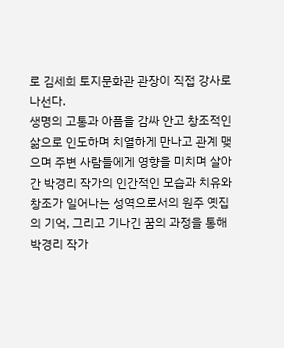로 김세희 토지문화관 관장이 직접 강사로 나선다.
생명의 고통과 아픔을 감싸 안고 창조적인 삶으로 인도하며 치열하게 만나고 관계 맺으며 주변 사람들에게 영향을 미치며 살아간 박경리 작가의 인간적인 모습과 치유와 창조가 일어나는 성역으로서의 원주 옛집의 기억, 그리고 기나긴 꿈의 과정을 통해 박경리 작가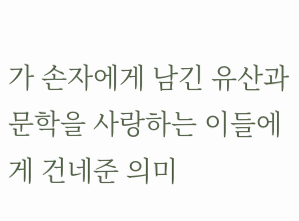가 손자에게 남긴 유산과 문학을 사랑하는 이들에게 건네준 의미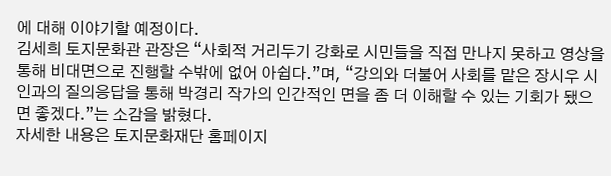에 대해 이야기할 예정이다.
김세희 토지문화관 관장은 “사회적 거리두기 강화로 시민들을 직접 만나지 못하고 영상을 통해 비대면으로 진행할 수밖에 없어 아쉽다.”며, “강의와 더불어 사회를 맡은 장시우 시인과의 질의응답을 통해 박경리 작가의 인간적인 면을 좀 더 이해할 수 있는 기회가 됐으면 좋겠다.”는 소감을 밝혔다.
자세한 내용은 토지문화재단 홈페이지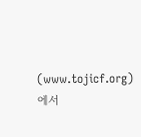(www.tojicf.org)에서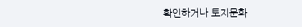확인하거나 토지문화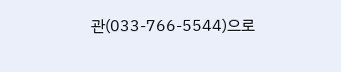관(033-766-5544)으로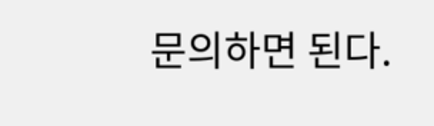문의하면 된다.